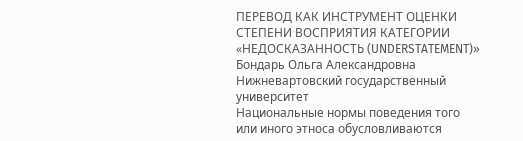ПЕРЕВОД КАК ИНСТРУМЕНТ ОЦЕНКИ СТЕПЕНИ ВОСПРИЯТИЯ КАТЕГОРИИ «НЕДОСКАЗАННОСТЬ (UNDERSTATEMENT)»
Бондарь Ольга Александровна
Нижневартовский государственный университет
Национальные нормы поведения того или иного этноса обусловливаются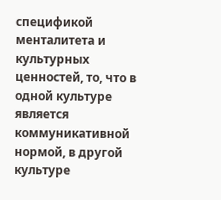спецификой менталитета и культурных ценностей, то, что в одной культуре является коммуникативной нормой, в другой культуре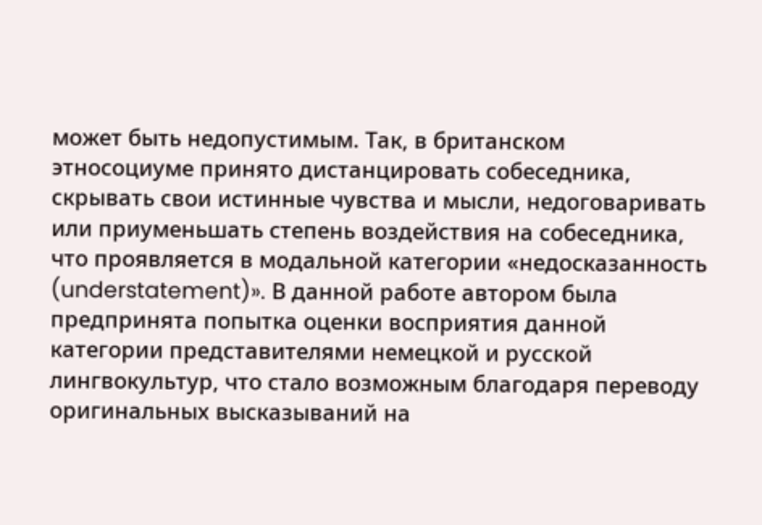может быть недопустимым. Так, в британском этносоциуме принято дистанцировать собеседника, скрывать свои истинные чувства и мысли, недоговаривать или приуменьшать степень воздействия на собеседника, что проявляется в модальной категории «недосказанность (understatement)». В данной работе автором была предпринята попытка оценки восприятия данной категории представителями немецкой и русской лингвокультур, что стало возможным благодаря переводу оригинальных высказываний на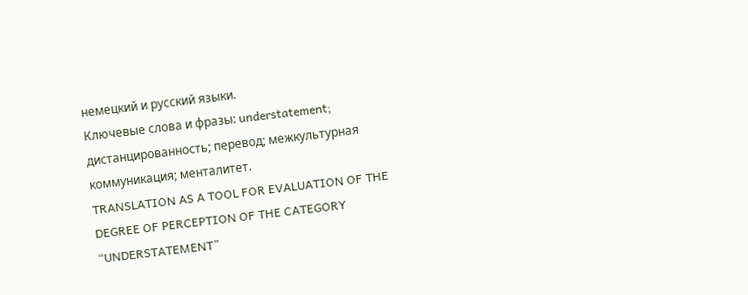немецкий и русский языки.
Ключевые слова и фразы: understatement; дистанцированность; перевод; межкультурная коммуникация; менталитет.
TRANSLATION AS A TOOL FOR EVALUATION OF THE DEGREE OF PERCEPTION OF THE CATEGORY “UNDERSTATEMENT”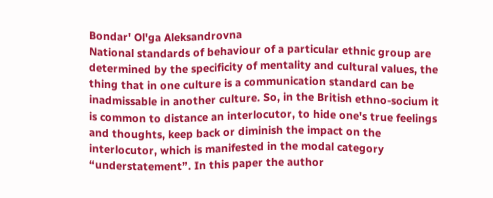Bondar' Ol'ga Aleksandrovna
National standards of behaviour of a particular ethnic group are determined by the specificity of mentality and cultural values, the thing that in one culture is a communication standard can be inadmissable in another culture. So, in the British ethno-socium it is common to distance an interlocutor, to hide one's true feelings and thoughts, keep back or diminish the impact on the interlocutor, which is manifested in the modal category “understatement”. In this paper the author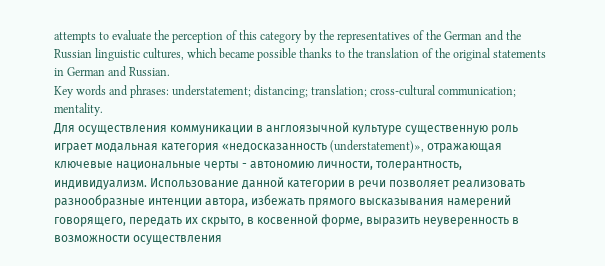attempts to evaluate the perception of this category by the representatives of the German and the Russian linguistic cultures, which became possible thanks to the translation of the original statements in German and Russian.
Key words and phrases: understatement; distancing; translation; cross-cultural communication; mentality.
Для осуществления коммуникации в англоязычной культуре существенную роль играет модальная категория «недосказанность (understatement)», отражающая ключевые национальные черты - автономию личности, толерантность, индивидуализм. Использование данной категории в речи позволяет реализовать разнообразные интенции автора, избежать прямого высказывания намерений говорящего, передать их скрыто, в косвенной форме, выразить неуверенность в возможности осуществления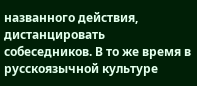названного действия, дистанцировать собеседников. В то же время в русскоязычной культуре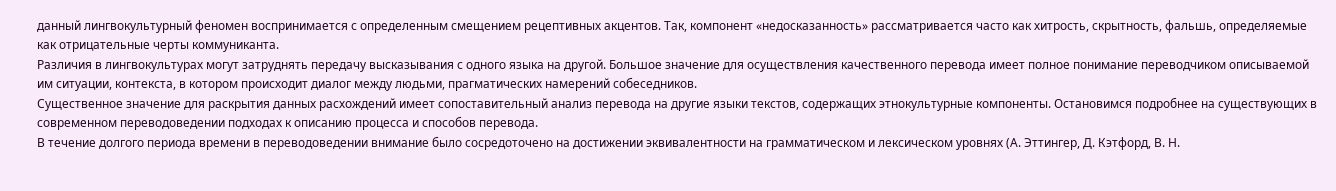данный лингвокультурный феномен воспринимается с определенным смещением рецептивных акцентов. Так, компонент «недосказанность» рассматривается часто как хитрость, скрытность, фальшь, определяемые как отрицательные черты коммуниканта.
Различия в лингвокультурах могут затруднять передачу высказывания с одного языка на другой. Большое значение для осуществления качественного перевода имеет полное понимание переводчиком описываемой им ситуации, контекста, в котором происходит диалог между людьми, прагматических намерений собеседников.
Существенное значение для раскрытия данных расхождений имеет сопоставительный анализ перевода на другие языки текстов, содержащих этнокультурные компоненты. Остановимся подробнее на существующих в современном переводоведении подходах к описанию процесса и способов перевода.
В течение долгого периода времени в переводоведении внимание было сосредоточено на достижении эквивалентности на грамматическом и лексическом уровнях (А. Эттингер, Д. Кэтфорд, В. Н.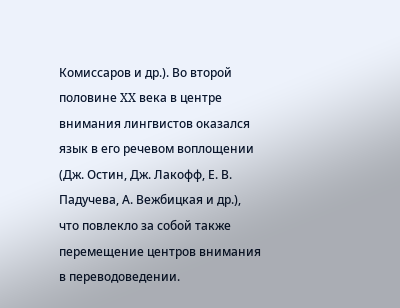Комиссаров и др.). Во второй половине XX века в центре внимания лингвистов оказался язык в его речевом воплощении (Дж. Остин, Дж. Лакофф, Е. В. Падучева, А. Вежбицкая и др.), что повлекло за собой также перемещение центров внимания в переводоведении.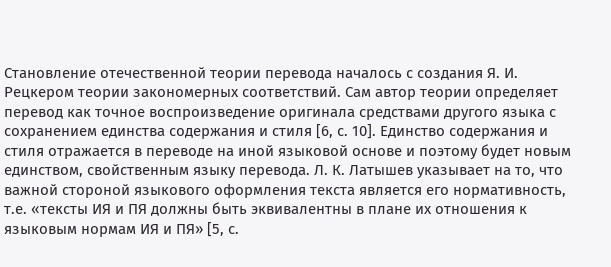Становление отечественной теории перевода началось с создания Я. И. Рецкером теории закономерных соответствий. Сам автор теории определяет перевод как точное воспроизведение оригинала средствами другого языка с сохранением единства содержания и стиля [6, с. 10]. Единство содержания и стиля отражается в переводе на иной языковой основе и поэтому будет новым единством, свойственным языку перевода. Л. К. Латышев указывает на то, что важной стороной языкового оформления текста является его нормативность, т.е. «тексты ИЯ и ПЯ должны быть эквивалентны в плане их отношения к языковым нормам ИЯ и ПЯ» [5, с.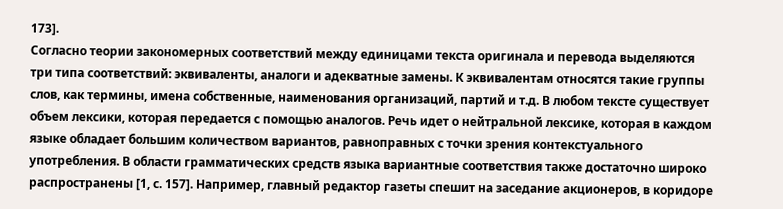173].
Согласно теории закономерных соответствий между единицами текста оригинала и перевода выделяются три типа соответствий: эквиваленты, аналоги и адекватные замены. К эквивалентам относятся такие группы слов, как термины, имена собственные, наименования организаций, партий и т.д. В любом тексте существует объем лексики, которая передается с помощью аналогов. Речь идет о нейтральной лексике, которая в каждом языке обладает большим количеством вариантов, равноправных с точки зрения контекстуального употребления. В области грамматических средств языка вариантные соответствия также достаточно широко распространены [1, с. 157]. Например, главный редактор газеты спешит на заседание акционеров, в коридоре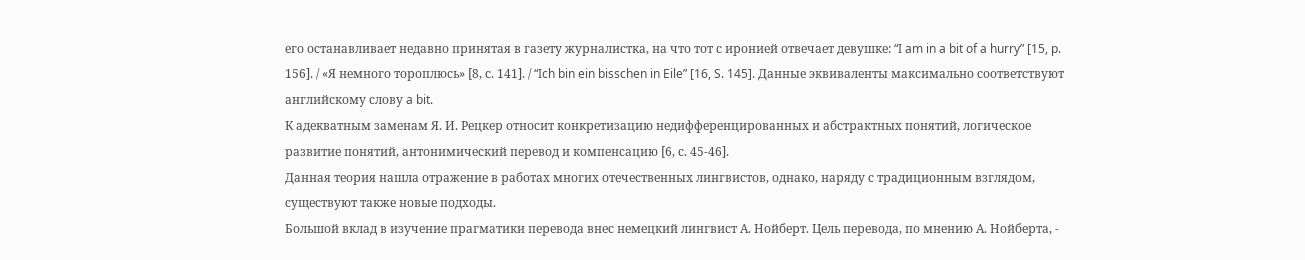его останавливает недавно принятая в газету журналистка, на что тот с иронией отвечает девушке: “I am in a bit of a hurry” [15, p. 156]. / «Я немного тороплюсь» [8, с. 141]. / “Ich bin ein bisschen in Eile” [16, S. 145]. Данные эквиваленты максимально соответствуют английскому слову a bit.
К адекватным заменам Я. И. Рецкер относит конкретизацию недифференцированных и абстрактных понятий, логическое развитие понятий, антонимический перевод и компенсацию [6, с. 45-46].
Данная теория нашла отражение в работах многих отечественных лингвистов, однако, наряду с традиционным взглядом, существуют также новые подходы.
Большой вклад в изучение прагматики перевода внес немецкий лингвист А. Нойберт. Цель перевода, по мнению А. Нойберта, -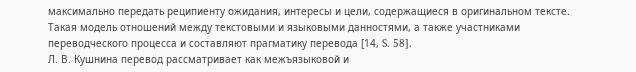максимально передать реципиенту ожидания, интересы и цели, содержащиеся в оригинальном тексте. Такая модель отношений между текстовыми и языковыми данностями, а также участниками переводческого процесса и составляют прагматику перевода [14, S. 58].
Л. В. Кушнина перевод рассматривает как межъязыковой и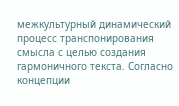межкультурный динамический процесс транспонирования смысла с целью создания гармоничного текста. Согласно концепции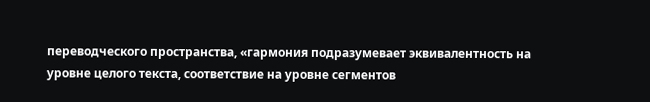переводческого пространства, «гармония подразумевает эквивалентность на уровне целого текста, соответствие на уровне сегментов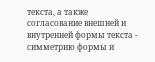текста, а также согласование внешней и внутренней формы текста - симметрию формы и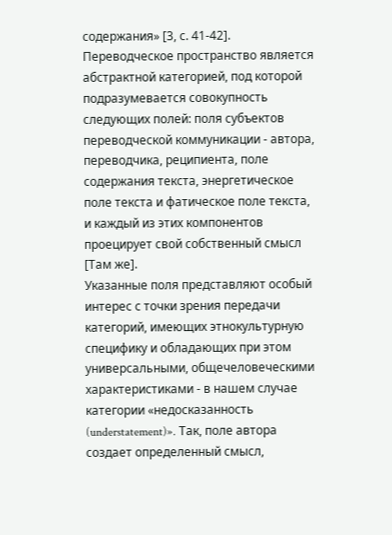содержания» [3, с. 41-42]. Переводческое пространство является абстрактной категорией, под которой подразумевается совокупность следующих полей: поля субъектов переводческой коммуникации - автора, переводчика, реципиента, поле содержания текста, энергетическое поле текста и фатическое поле текста, и каждый из этих компонентов проецирует свой собственный смысл [Там же].
Указанные поля представляют особый интерес с точки зрения передачи категорий, имеющих этнокультурную специфику и обладающих при этом универсальными, общечеловеческими характеристиками - в нашем случае категории «недосказанность (understatement)». Так, поле автора создает определенный смысл,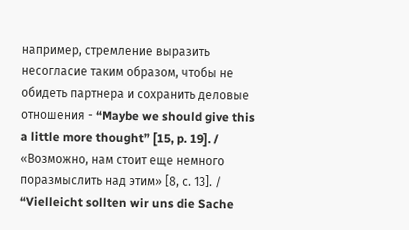например, стремление выразить несогласие таким образом, чтобы не обидеть партнера и сохранить деловые отношения - “Maybe we should give this a little more thought” [15, p. 19]. / «Возможно, нам стоит еще немного поразмыслить над этим» [8, с. 13]. / “Vielleicht sollten wir uns die Sache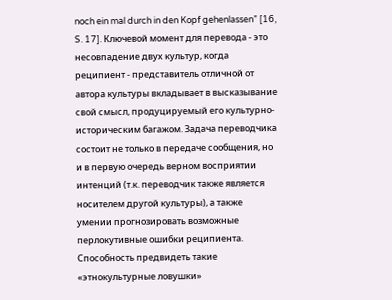noch ein mal durch in den Kopf gehenlassen” [16, S. 17]. Ключевой момент для перевода - это несовпадение двух культур, когда реципиент - представитель отличной от автора культуры вкладывает в высказывание свой смысл, продуцируемый его культурно-историческим багажом. Задача переводчика состоит не только в передаче сообщения, но и в первую очередь верном восприятии интенций (т.к. переводчик также является носителем другой культуры), а также умении прогнозировать возможные перлокутивные ошибки реципиента. Способность предвидеть такие «этнокультурные ловушки»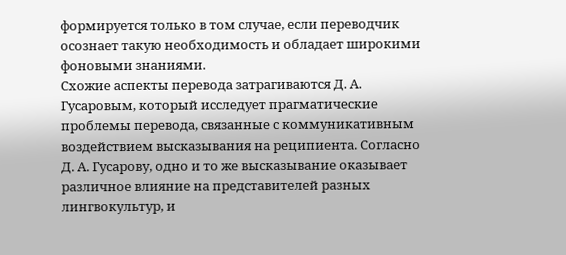формируется только в том случае, если переводчик осознает такую необходимость и обладает широкими фоновыми знаниями.
Схожие аспекты перевода затрагиваются Д. А. Гусаровым, который исследует прагматические проблемы перевода, связанные с коммуникативным воздействием высказывания на реципиента. Согласно Д. А. Гусарову, одно и то же высказывание оказывает различное влияние на представителей разных лингвокультур, и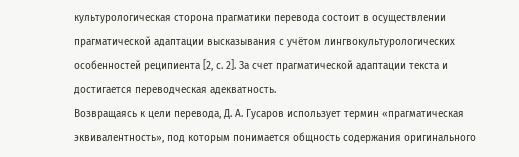культурологическая сторона прагматики перевода состоит в осуществлении прагматической адаптации высказывания с учётом лингвокультурологических особенностей реципиента [2, с. 2]. За счет прагматической адаптации текста и достигается переводческая адекватность.
Возвращаясь к цели перевода, Д. А. Гусаров использует термин «прагматическая эквивалентность», под которым понимается общность содержания оригинального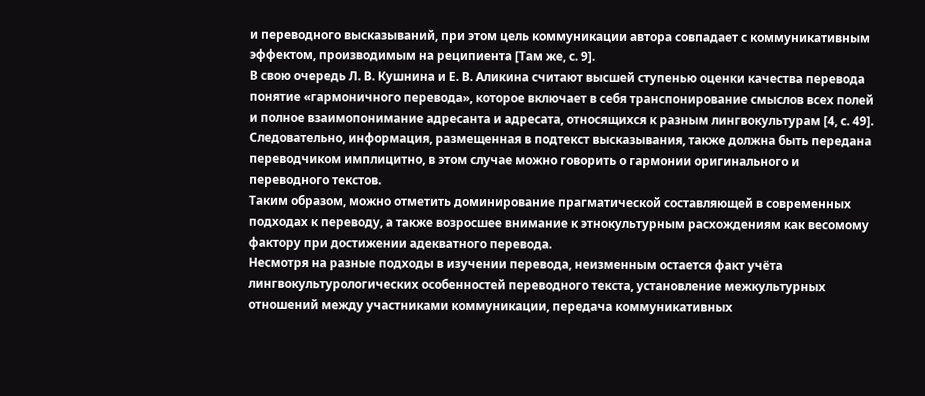и переводного высказываний, при этом цель коммуникации автора совпадает с коммуникативным эффектом, производимым на реципиента [Там же, с. 9].
В свою очередь Л. В. Кушнина и Е. В. Аликина считают высшей ступенью оценки качества перевода понятие «гармоничного перевода», которое включает в себя транспонирование смыслов всех полей и полное взаимопонимание адресанта и адресата, относящихся к разным лингвокультурам [4, с. 49]. Следовательно, информация, размещенная в подтекст высказывания, также должна быть передана переводчиком имплицитно, в этом случае можно говорить о гармонии оригинального и переводного текстов.
Таким образом, можно отметить доминирование прагматической составляющей в современных подходах к переводу, а также возросшее внимание к этнокультурным расхождениям как весомому фактору при достижении адекватного перевода.
Несмотря на разные подходы в изучении перевода, неизменным остается факт учёта лингвокультурологических особенностей переводного текста, установление межкультурных отношений между участниками коммуникации, передача коммуникативных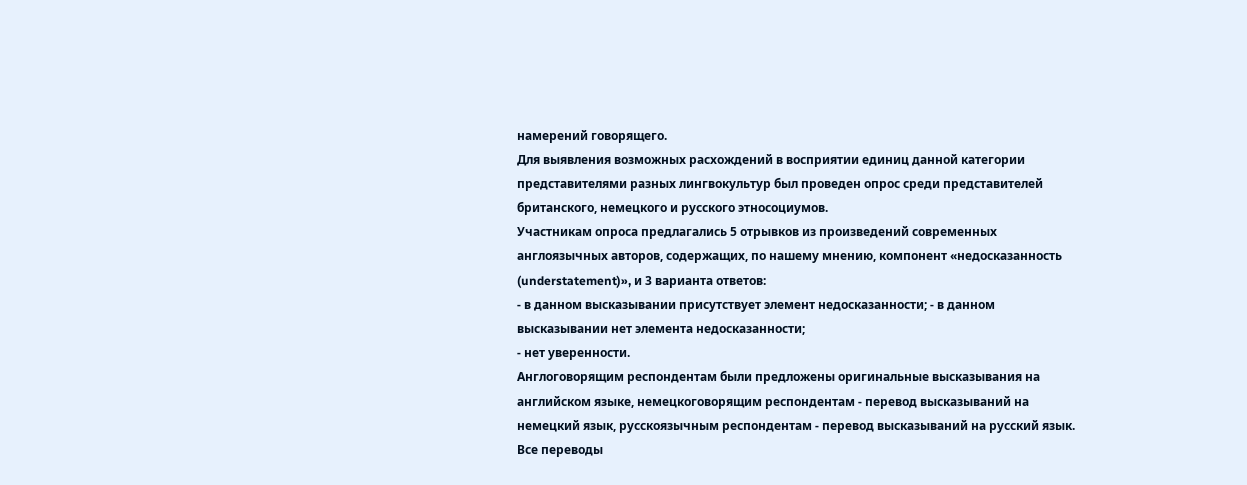намерений говорящего.
Для выявления возможных расхождений в восприятии единиц данной категории представителями разных лингвокультур был проведен опрос среди представителей британского, немецкого и русского этносоциумов.
Участникам опроса предлагались 5 отрывков из произведений современных англоязычных авторов, содержащих, по нашему мнению, компонент «недосказанность (understatement)», и 3 варианта ответов:
- в данном высказывании присутствует элемент недосказанности; - в данном высказывании нет элемента недосказанности;
- нет уверенности.
Англоговорящим респондентам были предложены оригинальные высказывания на английском языке, немецкоговорящим респондентам - перевод высказываний на немецкий язык, русскоязычным респондентам - перевод высказываний на русский язык. Все переводы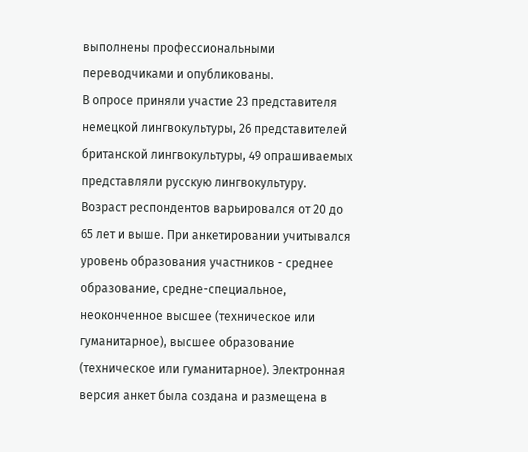выполнены профессиональными переводчиками и опубликованы.
В опросе приняли участие 23 представителя немецкой лингвокультуры, 26 представителей британской лингвокультуры, 49 опрашиваемых представляли русскую лингвокультуру. Возраст респондентов варьировался от 20 до 65 лет и выше. При анкетировании учитывался уровень образования участников - среднее образование, средне-специальное, неоконченное высшее (техническое или гуманитарное), высшее образование (техническое или гуманитарное). Электронная версия анкет была создана и размещена в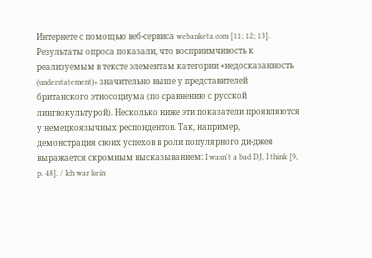Интернете с помощью веб-сервиса webanketa.com [11; 12; 13].
Результаты опроса показали, что восприимчивость к реализуемым в тексте элементам категории «недосказанность (understatement)» значительно выше у представителей британского этносоциума (по сравнению с русской лингвокультурой). Несколько ниже эти показатели проявляются у немецкоязычных респондентов. Так, например, демонстрация своих успехов в роли популярного ди-джея выражается скромным высказыванием: I wasn't a bad DJ, I think [9, p. 48]. / Ich war kein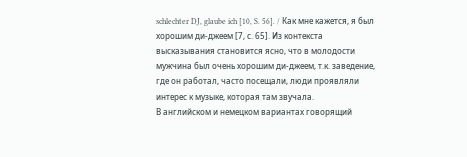schlechter DJ, glaube ich [10, S. 56]. / Как мне кажется, я был хорошим ди-джеем [7, с. 65]. Из контекста высказывания становится ясно, что в молодости мужчина был очень хорошим ди-джеем, т.к. заведение, где он работал, часто посещали, люди проявляли интерес к музыке, которая там звучала.
В английском и немецком вариантах говорящий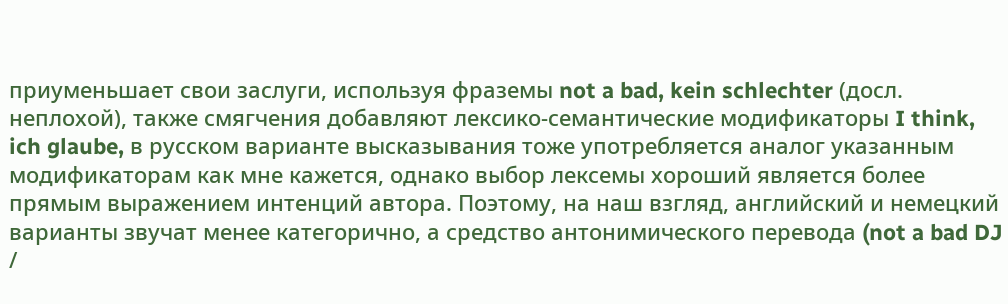приуменьшает свои заслуги, используя фраземы not a bad, kein schlechter (досл. неплохой), также смягчения добавляют лексико-семантические модификаторы I think, ich glaube, в русском варианте высказывания тоже употребляется аналог указанным модификаторам как мне кажется, однако выбор лексемы хороший является более прямым выражением интенций автора. Поэтому, на наш взгляд, английский и немецкий варианты звучат менее категорично, а средство антонимического перевода (not a bad DJ /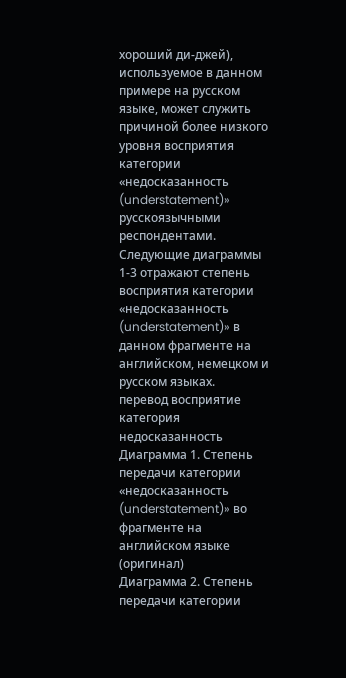хороший ди-джей), используемое в данном примере на русском языке, может служить причиной более низкого уровня восприятия категории «недосказанность (understatement)» русскоязычными респондентами.
Следующие диаграммы 1-3 отражают степень восприятия категории «недосказанность (understatement)» в данном фрагменте на английском, немецком и русском языках.
перевод восприятие категория недосказанность
Диаграмма 1. Степень передачи категории «недосказанность (understatement)» во фрагменте на английском языке (оригинал)
Диаграмма 2. Степень передачи категории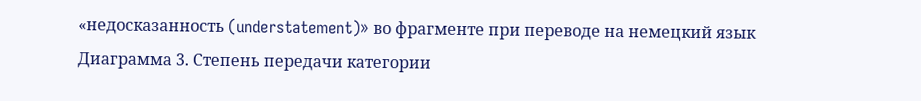«недосказанность (understatement)» во фрагменте при переводе на немецкий язык
Диаграмма 3. Степень передачи категории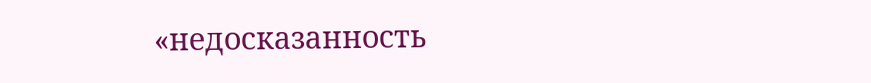«недосказанность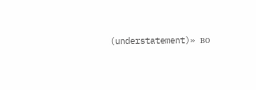(understatement)» во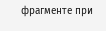фрагменте при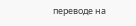переводе на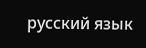русский язык